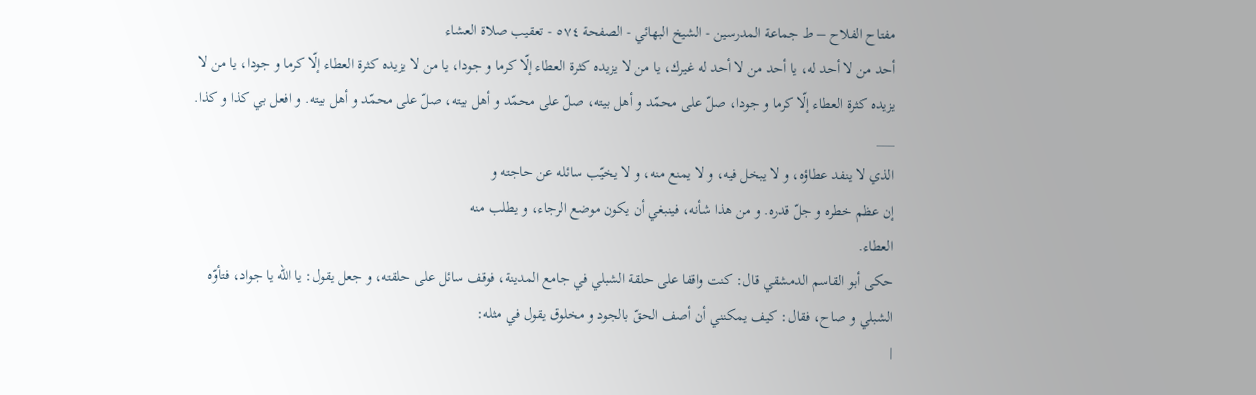مفتاح الفلاح – ط جماعة المدرسين - الشيخ البهائي - الصفحة ٥٧٤ - تعقيب صلاة العشاء
أحد من لا أحد له، يا أحد من لا أحد له غيرك، يا من لا يزيده كثرة العطاء إلّا كرما و جودا، يا من لا يزيده كثرة العطاء إلّا كرما و جودا، يا من لا يزيده كثرة العطاء إلّا كرما و جودا، صلّ على محمّد و أهل بيته، صلّ على محمّد و أهل بيته، صلّ على محمّد و أهل بيته. و افعل بي كذا و كذا.
___
الذي لا ينفد عطاؤه، و لا يبخل فيه، و لا يمنع منه، و لا يخيّب سائله عن حاجته و
إن عظم خطره و جلّ قدره. و من هذا شأنه، فينبغي أن يكون موضع الرجاء، و يطلب منه
العطاء.
حكى أبو القاسم الدمشقي قال: كنت واقفا على حلقة الشبلي في جامع المدينة، فوقف سائل على حلقته، و جعل يقول: يا اللّه يا جواد، فتأوّه الشبلي و صاح، فقال: كيف يمكنني أن أصف الحقّ بالجود و مخلوق يقول في مثله:
|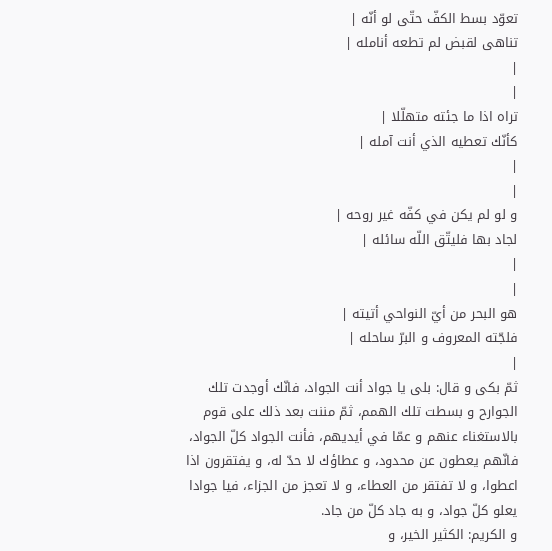تعوّد بسط الكفّ حتّى لو أنّه |
تناهى لقبض لم تطعه أنامله |
|
|
تراه اذا ما جئته متهلّلا |
كأنّك تعطيه الذي أنت آمله |
|
|
و لو لم يكن في كفّه غير روحه |
لجاد بها فليتّق اللّه سائله |
|
|
هو البحر من أيّ النواحي أتيته |
فلجّته المعروف و البرّ ساحله |
|
ثمّ بكى و قال: بلى يا جواد أنت الجواد، فانّك أوجدت تلك الجوارح و بسطت تلك الهمم، ثمّ مننت بعد ذلك على قوم بالاستغناء عنهم و عمّا في أيديهم، فأنت الجواد كلّ الجواد، فانّهم يعطون عن محدود، و عطاؤك لا حدّ له، و يفتقرون اذا اعطوا، و لا تفتقر من العطاء، و لا تعجز من الجزاء، فيا جوادا يعلو كلّ جواد، و به جاد كلّ من جاد.
و الكريم: الكثير الخير، و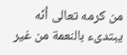من كرمه تعالى أنّه يبتدىء بالنعمة من غير